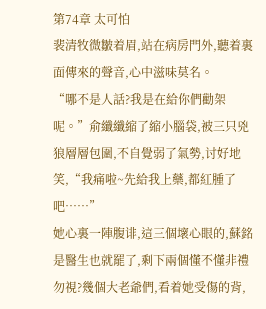第74章 太可怕
裴清牧微皺着眉,站在病房門外,聽着裏面傳來的聲音,心中滋味莫名。
“哪不是人話?我是在給你們勸架呢。”俞纖纖縮了縮小腦袋,被三只兇狼層層包圍,不自覺弱了氣勢,讨好地笑,“我痛啦~先給我上藥,都紅腫了吧……”
她心裏一陣腹诽,這三個壞心眼的,蘇銘是醫生也就罷了,剩下兩個懂不懂非禮勿視?幾個大老爺們,看着她受傷的背,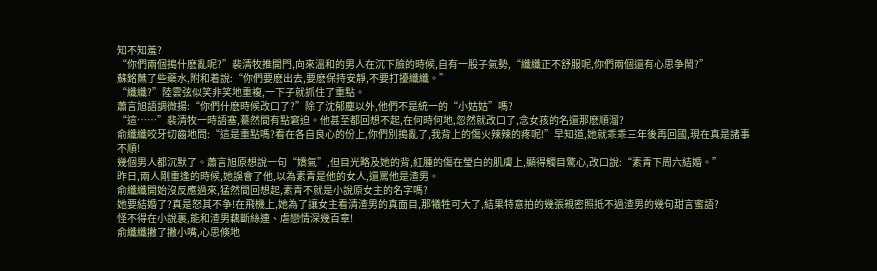知不知羞?
“你們兩個搗什麽亂呢?”裴清牧推開門,向來溫和的男人在沉下臉的時候,自有一股子氣勢,“纖纖正不舒服呢,你們兩個還有心思争鬧?”
蘇銘蘸了些藥水,附和着說:“你們要麽出去,要麽保持安靜,不要打擾纖纖。”
“纖纖?”陸雲弦似笑非笑地重複,一下子就抓住了重點。
蕭言旭語調微揚:“你們什麽時候改口了?”除了沈郁塵以外,他們不是統一的“小姑姑”嗎?
“這……”裴清牧一時語塞,驀然間有點窘迫。他甚至都回想不起,在何時何地,忽然就改口了,念女孩的名還那麽順溜?
俞纖纖咬牙切齒地問:“這是重點嗎?看在各自良心的份上,你們別搗亂了,我背上的傷火辣辣的疼呢!”早知道,她就乖乖三年後再回國,現在真是諸事不順!
幾個男人都沉默了。蕭言旭原想說一句“嬌氣”,但目光略及她的背,紅腫的傷在瑩白的肌膚上,顯得觸目驚心,改口說:“素青下周六結婚。”
昨日,兩人剛重逢的時候,她誤會了他,以為素青是他的女人,還罵他是渣男。
俞纖纖開始沒反應過來,猛然間回想起,素青不就是小說原女主的名字嗎?
她要結婚了?真是怒其不争!在飛機上,她為了讓女主看清渣男的真面目,那犧牲可大了,結果特意拍的幾張親密照抵不過渣男的幾句甜言蜜語?
怪不得在小說裏,能和渣男藕斷絲連、虐戀情深幾百章!
俞纖纖撇了撇小嘴,心思倏地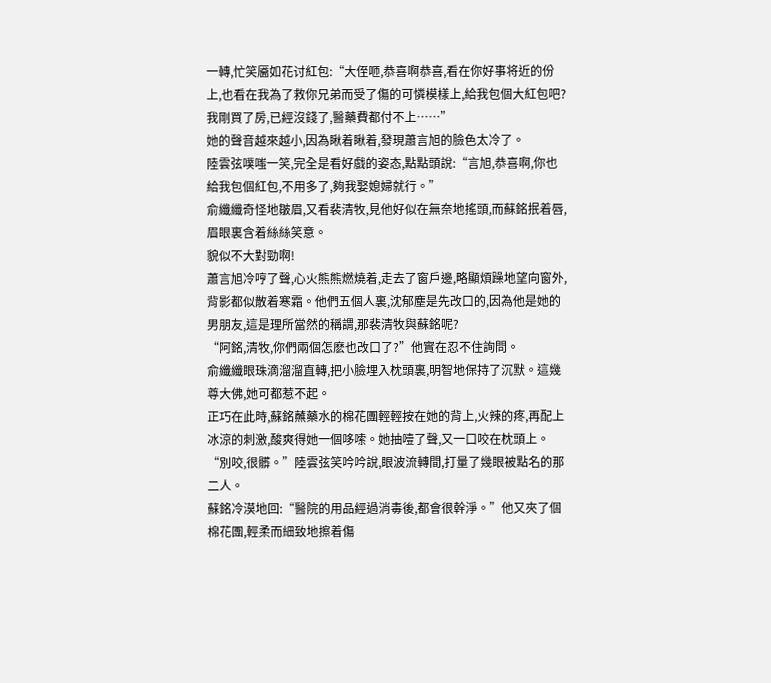一轉,忙笑靥如花讨紅包:“大侄咂,恭喜啊恭喜,看在你好事将近的份上,也看在我為了救你兄弟而受了傷的可憐模樣上,給我包個大紅包吧?我剛買了房,已經沒錢了,醫藥費都付不上……”
她的聲音越來越小,因為瞅着瞅着,發現蕭言旭的臉色太冷了。
陸雲弦噗嗤一笑,完全是看好戲的姿态,點點頭說:“言旭,恭喜啊,你也給我包個紅包,不用多了,夠我娶媳婦就行。”
俞纖纖奇怪地皺眉,又看裴清牧,見他好似在無奈地搖頭,而蘇銘抿着唇,眉眼裏含着絲絲笑意。
貌似不大對勁啊!
蕭言旭冷哼了聲,心火熊熊燃燒着,走去了窗戶邊,略顯煩躁地望向窗外,背影都似散着寒霜。他們五個人裏,沈郁塵是先改口的,因為他是她的男朋友,這是理所當然的稱謂,那裴清牧與蘇銘呢?
“阿銘,清牧,你們兩個怎麽也改口了?”他實在忍不住詢問。
俞纖纖眼珠滴溜溜直轉,把小臉埋入枕頭裏,明智地保持了沉默。這幾尊大佛,她可都惹不起。
正巧在此時,蘇銘蘸藥水的棉花團輕輕按在她的背上,火辣的疼,再配上冰涼的刺激,酸爽得她一個哆嗦。她抽噎了聲,又一口咬在枕頭上。
“別咬,很髒。”陸雲弦笑吟吟說,眼波流轉間,打量了幾眼被點名的那二人。
蘇銘冷漠地回:“醫院的用品經過消毒後,都會很幹淨。”他又夾了個棉花團,輕柔而細致地擦着傷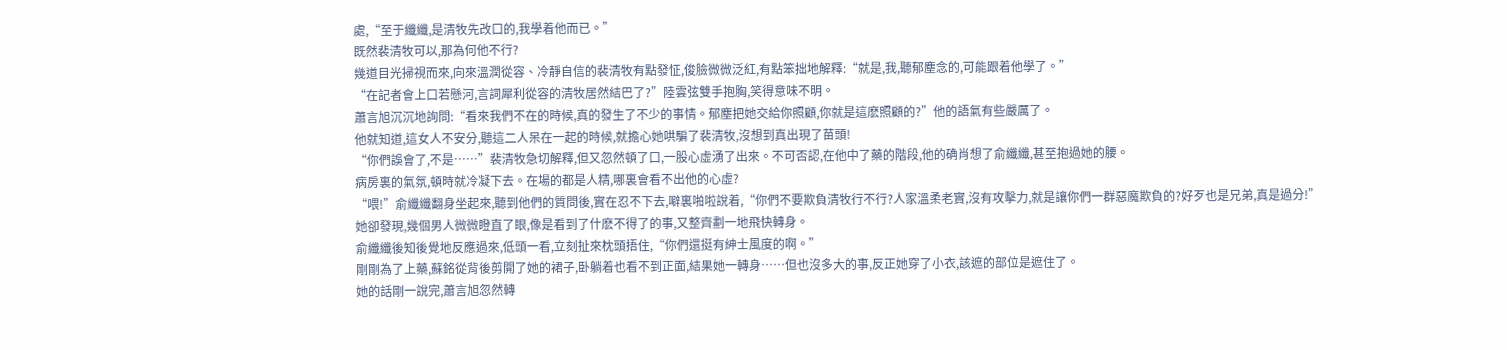處,“至于纖纖,是清牧先改口的,我學着他而已。”
既然裴清牧可以,那為何他不行?
幾道目光掃視而來,向來溫潤從容、冷靜自信的裴清牧有點發怔,俊臉微微泛紅,有點笨拙地解釋:“就是,我,聽郁塵念的,可能跟着他學了。”
“在記者會上口若懸河,言詞犀利從容的清牧居然結巴了?”陸雲弦雙手抱胸,笑得意味不明。
蕭言旭沉沉地詢問:“看來我們不在的時候,真的發生了不少的事情。郁塵把她交給你照顧,你就是這麽照顧的?”他的語氣有些嚴厲了。
他就知道,這女人不安分,聽這二人呆在一起的時候,就擔心她哄騙了裴清牧,沒想到真出現了苗頭!
“你們誤會了,不是……”裴清牧急切解釋,但又忽然頓了口,一股心虛湧了出來。不可否認,在他中了藥的階段,他的确肖想了俞纖纖,甚至抱過她的腰。
病房裏的氣氛,頓時就冷凝下去。在場的都是人精,哪裏會看不出他的心虛?
“喂!”俞纖纖翻身坐起來,聽到他們的質問後,實在忍不下去,噼裏啪啦說着,“你們不要欺負清牧行不行?人家溫柔老實,沒有攻擊力,就是讓你們一群惡魔欺負的?好歹也是兄弟,真是過分!”
她卻發現,幾個男人微微瞪直了眼,像是看到了什麽不得了的事,又整齊劃一地飛快轉身。
俞纖纖後知後覺地反應過來,低頭一看,立刻扯來枕頭捂住,“你們還挺有紳士風度的啊。”
剛剛為了上藥,蘇銘從背後剪開了她的裙子,卧躺着也看不到正面,結果她一轉身……但也沒多大的事,反正她穿了小衣,該遮的部位是遮住了。
她的話剛一說完,蕭言旭忽然轉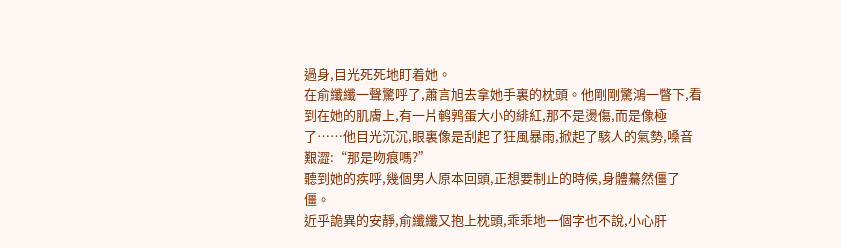過身,目光死死地盯着她。
在俞纖纖一聲驚呼了,蕭言旭去拿她手裏的枕頭。他剛剛驚鴻一瞥下,看到在她的肌膚上,有一片鹌鹑蛋大小的緋紅,那不是燙傷,而是像極了……他目光沉沉,眼裏像是刮起了狂風暴雨,掀起了駭人的氣勢,嗓音艱澀:“那是吻痕嗎?”
聽到她的疾呼,幾個男人原本回頭,正想要制止的時候,身體驀然僵了僵。
近乎詭異的安靜,俞纖纖又抱上枕頭,乖乖地一個字也不說,小心肝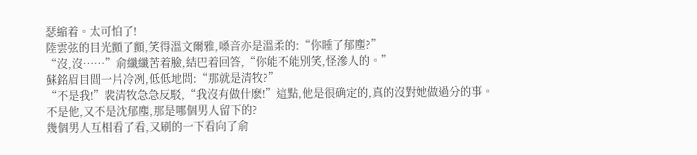瑟縮着。太可怕了!
陸雲弦的目光顫了顫,笑得溫文爾雅,嗓音亦是溫柔的:“你睡了郁塵?”
“沒,沒……”俞纖纖苦着臉,結巴着回答,“你能不能別笑,怪滲人的。”
蘇銘眉目間一片冷冽,低低地問:“那就是清牧?”
“不是我!”裴清牧急急反駁,“我沒有做什麽!”這點,他是很确定的,真的沒對她做過分的事。
不是他,又不是沈郁塵,那是哪個男人留下的?
幾個男人互相看了看,又刷的一下看向了俞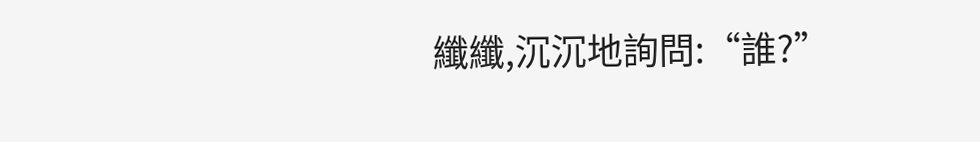纖纖,沉沉地詢問:“誰?”